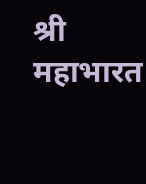श्री महाभारत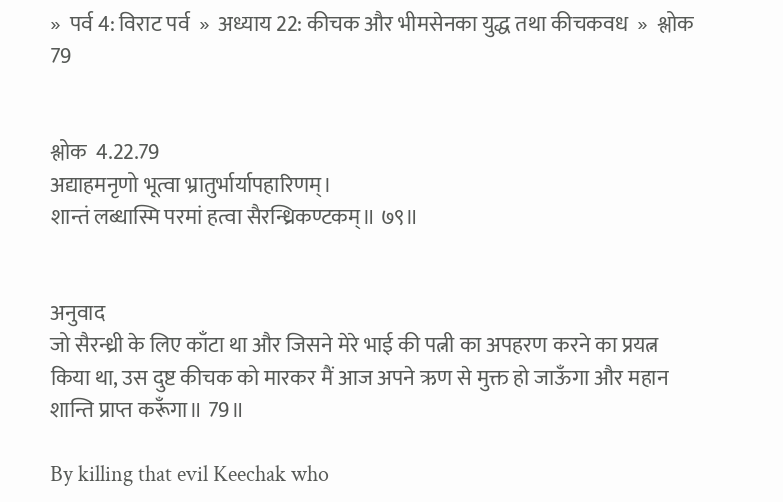»  पर्व 4: विराट पर्व  »  अध्याय 22: कीचक और भीमसेनका युद्ध तथा कीचकवध  »  श्लोक 79


श्लोक  4.22.79
अद्याहमनृणो भूत्वा भ्रातुर्भार्यापहारिणम्।
शान्तं लब्धास्मि परमां हत्वा सैरन्ध्रिकण्टकम्॥ ७९॥


अनुवाद
जो सैरन्ध्री के लिए काँटा था और जिसने मेरे भाई की पत्नी का अपहरण करने का प्रयत्न किया था, उस दुष्ट कीचक को मारकर मैं आज अपने ऋण से मुक्त हो जाऊँगा और महान शान्ति प्राप्त करूँगा॥ 79॥

By killing that evil Keechak who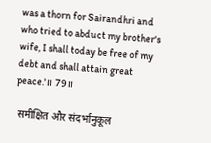was a thorn for Sairandhri and who tried to abduct my brother's wife, I shall today be free of my debt and shall attain great peace.'॥ 79॥

 समीक्षित और संदर्भानुकूल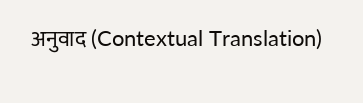अनुवाद (Contextual Translation)